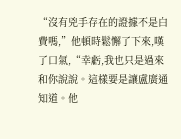“沒有兇手存在的證據不是白費嗎,”他頓時鬆懈了下來,嘆了口氣,“幸虧,我也只是過來和你說說。這樣要是讓盧廣通知道。他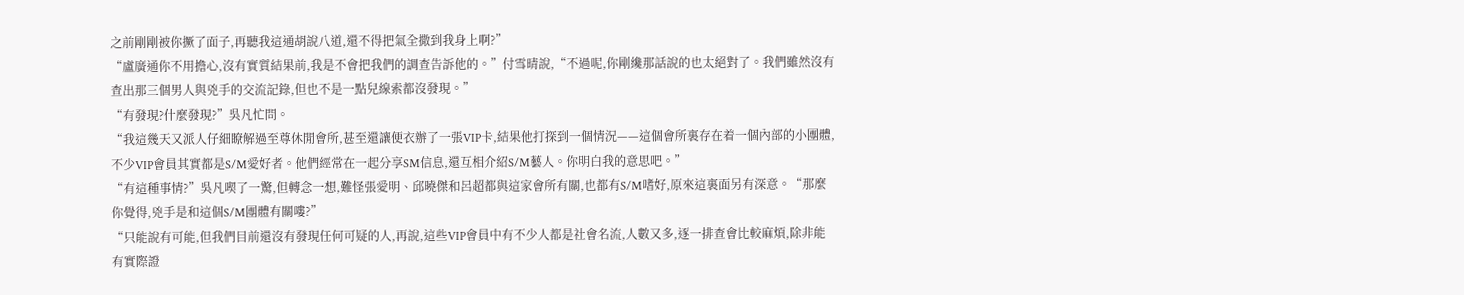之前剛剛被你撅了面子,再聽我這通胡說八道,還不得把氣全撒到我身上啊?”
“盧廣通你不用擔心,沒有實質結果前,我是不會把我們的調查告訴他的。”付雪晴說,“不過呢,你剛纔那話說的也太絕對了。我們雖然沒有查出那三個男人與兇手的交流記錄,但也不是一點兒線索都沒發現。”
“有發現?什麼發現?”吳凡忙問。
“我這幾天又派人仔細瞭解過至尊休閒會所,甚至還讓便衣辦了一張VIP卡,結果他打探到一個情況——這個會所裏存在着一個內部的小團體,不少VIP會員其實都是S/M愛好者。他們經常在一起分享SM信息,還互相介紹S/M藝人。你明白我的意思吧。”
“有這種事情?”吳凡喫了一驚,但轉念一想,難怪張愛明、邱曉傑和呂超都與這家會所有關,也都有S/M嗜好,原來這裏面另有深意。“那麼你覺得,兇手是和這個S/M團體有關嘍?”
“只能說有可能,但我們目前還沒有發現任何可疑的人,再說,這些VIP會員中有不少人都是社會名流,人數又多,逐一排查會比較麻煩,除非能有實際證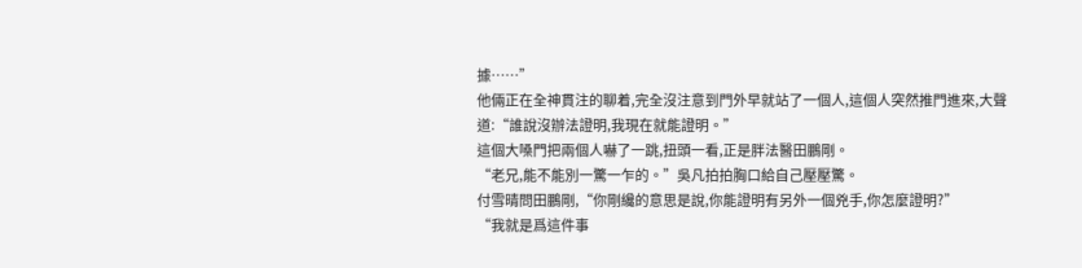據……”
他倆正在全神貫注的聊着,完全沒注意到門外早就站了一個人,這個人突然推門進來,大聲道:“誰說沒辦法證明,我現在就能證明。”
這個大嗓門把兩個人嚇了一跳,扭頭一看,正是胖法醫田鵬剛。
“老兄,能不能別一驚一乍的。”吳凡拍拍胸口給自己壓壓驚。
付雪晴問田鵬剛,“你剛纔的意思是說,你能證明有另外一個兇手,你怎麼證明?”
“我就是爲這件事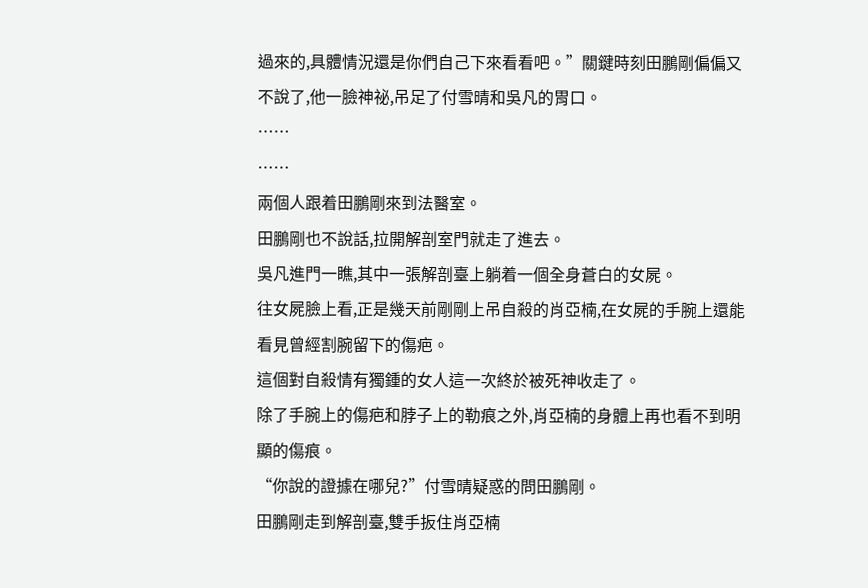過來的,具體情況還是你們自己下來看看吧。”關鍵時刻田鵬剛偏偏又不說了,他一臉神祕,吊足了付雪晴和吳凡的胃口。
……
……
兩個人跟着田鵬剛來到法醫室。
田鵬剛也不說話,拉開解剖室門就走了進去。
吳凡進門一瞧,其中一張解剖臺上躺着一個全身蒼白的女屍。
往女屍臉上看,正是幾天前剛剛上吊自殺的肖亞楠,在女屍的手腕上還能看見曾經割腕留下的傷疤。
這個對自殺情有獨鍾的女人這一次終於被死神收走了。
除了手腕上的傷疤和脖子上的勒痕之外,肖亞楠的身體上再也看不到明顯的傷痕。
“你說的證據在哪兒?”付雪晴疑惑的問田鵬剛。
田鵬剛走到解剖臺,雙手扳住肖亞楠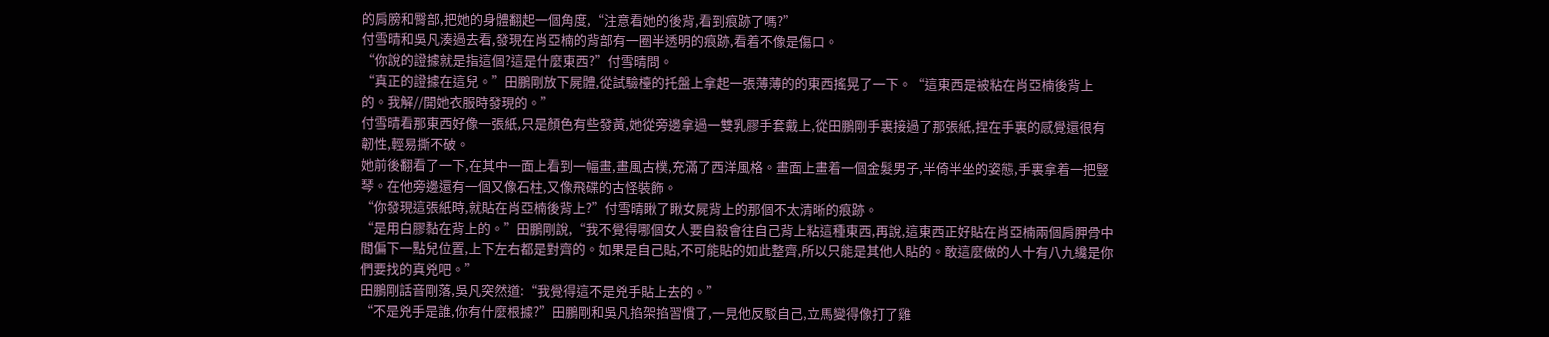的肩膀和臀部,把她的身體翻起一個角度,“注意看她的後背,看到痕跡了嗎?”
付雪晴和吳凡湊過去看,發現在肖亞楠的背部有一圈半透明的痕跡,看着不像是傷口。
“你說的證據就是指這個?這是什麼東西?”付雪晴問。
“真正的證據在這兒。”田鵬剛放下屍體,從試驗檯的托盤上拿起一張薄薄的的東西搖晃了一下。“這東西是被粘在肖亞楠後背上的。我解//開她衣服時發現的。”
付雪晴看那東西好像一張紙,只是顏色有些發黃,她從旁邊拿過一雙乳膠手套戴上,從田鵬剛手裏接過了那張紙,捏在手裏的感覺還很有韌性,輕易撕不破。
她前後翻看了一下,在其中一面上看到一幅畫,畫風古樸,充滿了西洋風格。畫面上畫着一個金髮男子,半倚半坐的姿態,手裏拿着一把豎琴。在他旁邊還有一個又像石柱,又像飛碟的古怪裝飾。
“你發現這張紙時,就貼在肖亞楠後背上?”付雪晴瞅了瞅女屍背上的那個不太清晰的痕跡。
“是用白膠黏在背上的。”田鵬剛說,“我不覺得哪個女人要自殺會往自己背上粘這種東西,再說,這東西正好貼在肖亞楠兩個肩胛骨中間偏下一點兒位置,上下左右都是對齊的。如果是自己貼,不可能貼的如此整齊,所以只能是其他人貼的。敢這麼做的人十有八九纔是你們要找的真兇吧。”
田鵬剛話音剛落,吳凡突然道:“我覺得這不是兇手貼上去的。”
“不是兇手是誰,你有什麼根據?”田鵬剛和吳凡掐架掐習慣了,一見他反駁自己,立馬變得像打了雞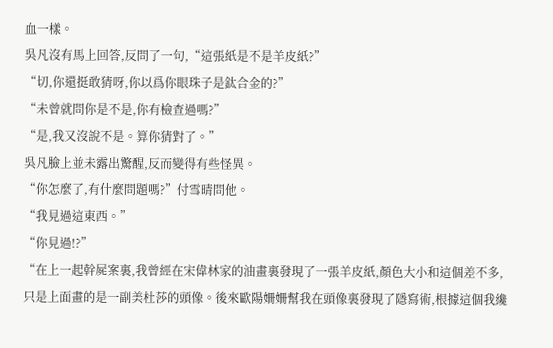血一樣。
吳凡沒有馬上回答,反問了一句,“這張紙是不是羊皮紙?”
“切,你還挺敢猜呀,你以爲你眼珠子是鈦合金的?”
“未曾就問你是不是,你有檢查過嗎?”
“是,我又沒說不是。算你猜對了。”
吳凡臉上並未露出驚醒,反而變得有些怪異。
“你怎麼了,有什麼問題嗎?”付雪晴問他。
“我見過這東西。”
“你見過!?”
“在上一起幹屍案裏,我曾經在宋偉林家的油畫裏發現了一張羊皮紙,顏色大小和這個差不多,只是上面畫的是一副美杜莎的頭像。後來歐陽姍姍幫我在頭像裏發現了隱寫術,根據這個我纔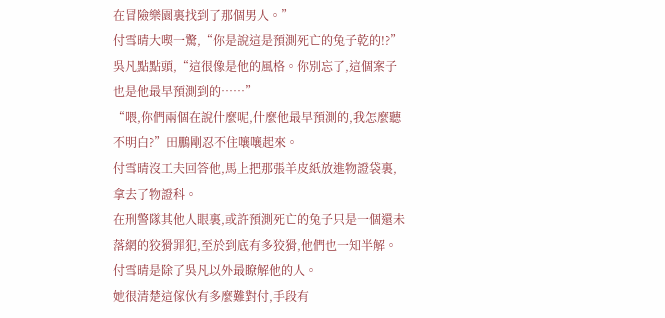在冒險樂園裏找到了那個男人。”
付雪晴大喫一驚,“你是說這是預測死亡的兔子乾的!?”
吳凡點點頭,“這很像是他的風格。你別忘了,這個案子也是他最早預測到的……”
“喂,你們兩個在說什麼呢,什麼他最早預測的,我怎麼聽不明白?”田鵬剛忍不住嚷嚷起來。
付雪晴沒工夫回答他,馬上把那張羊皮紙放進物證袋裏,拿去了物證科。
在刑警隊其他人眼裏,或許預測死亡的兔子只是一個還未落網的狡猾罪犯,至於到底有多狡猾,他們也一知半解。付雪晴是除了吳凡以外最瞭解他的人。
她很清楚這傢伙有多麼難對付,手段有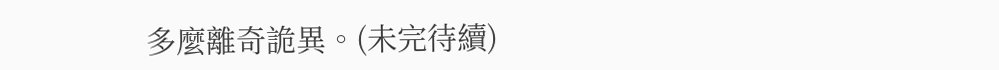多麼離奇詭異。(未完待續)